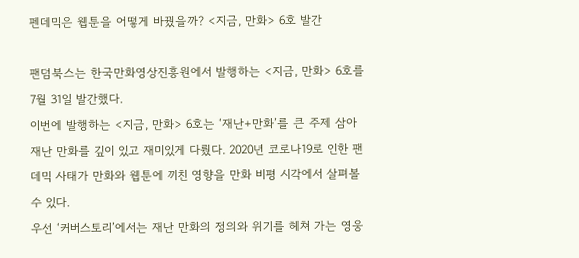펜데믹은 웹툰을 어떻게 바꿨을까? <지금, 만화> 6호 발간

팬덤북스는 한국만화영상진흥원에서 발행하는 <지금, 만화> 6호를 7월 31일 발간했다.
이번에 발행하는 <지금, 만화> 6호는 ‘재난+만화’를 큰 주제 삼아 재난 만화를 깊이 있고 재미있게 다뤘다. 2020년 코로나19로 인한 팬데믹 사태가 만화와 웹툰에 끼친 영향을 만화 비평 시각에서 살펴볼 수 있다.
우선 ‘커버스토리’에서는 재난 만화의 정의와 위기를 헤쳐 가는 영웅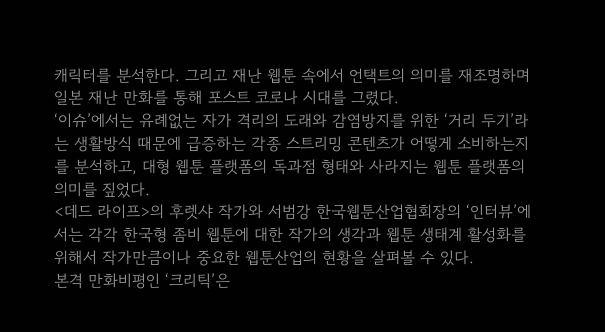캐릭터를 분석한다. 그리고 재난 웹툰 속에서 언택트의 의미를 재조명하며 일본 재난 만화를 통해 포스트 코로나 시대를 그렸다.
‘이슈’에서는 유례없는 자가 격리의 도래와 감염방지를 위한 ‘거리 두기’라는 생활방식 때문에 급증하는 각종 스트리밍 콘텐츠가 어떻게 소비하는지를 분석하고, 대형 웹툰 플랫폼의 독과점 형태와 사라지는 웹툰 플랫폼의 의미를 짚었다.
<데드 라이프>의 후렛샤 작가와 서범강 한국웹툰산업협회장의 ‘인터뷰’에서는 각각 한국형 좀비 웹툰에 대한 작가의 생각과 웹툰 생태계 활성화를 위해서 작가만큼이나 중요한 웹툰산업의 현황을 살펴볼 수 있다.
본격 만화비평인 ‘크리틱’은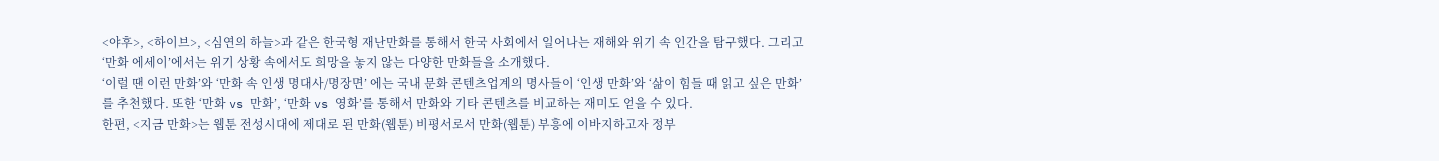<야후>, <하이브>, <심연의 하늘>과 같은 한국형 재난만화를 통해서 한국 사회에서 일어나는 재해와 위기 속 인간을 탐구했다. 그리고 ‘만화 에세이’에서는 위기 상황 속에서도 희망을 놓지 않는 다양한 만화들을 소개했다.
‘이럴 땐 이런 만화’와 ‘만화 속 인생 명대사/명장면’ 에는 국내 문화 콘텐츠업계의 명사들이 ‘인생 만화’와 ‘삶이 힘들 때 읽고 싶은 만화’를 추천했다. 또한 ‘만화 vs 만화’, ‘만화 vs 영화’를 통해서 만화와 기타 콘텐츠를 비교하는 재미도 얻을 수 있다.
한편, <지금 만화>는 웹툰 전성시대에 제대로 된 만화(웹툰) 비평서로서 만화(웹툰) 부흥에 이바지하고자 정부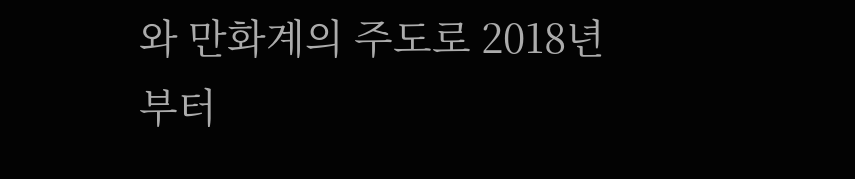와 만화계의 주도로 2018년부터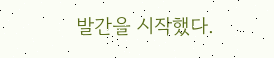발간을 시작했다.